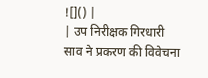![]() |
| उप निरीक्षक गिरधारी साव ने प्रकरण की विवेचना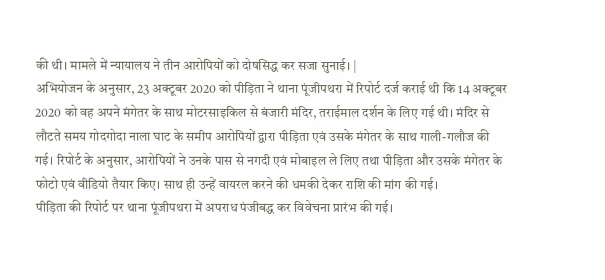की थी। मामले में न्यायालय ने तीन आरोपियों को दोषसिद्ध कर सजा सुनाई। |
अभियोजन के अनुसार, 23 अक्टूबर 2020 को पीड़िता ने थाना पूंजीपथरा में रिपोर्ट दर्ज कराई थी कि 14 अक्टूबर 2020 को वह अपने मंगेतर के साथ मोटरसाइकिल से बंजारी मंदिर, तराईमाल दर्शन के लिए गई थी। मंदिर से लौटते समय गोदगोदा नाला घाट के समीप आरोपियों द्वारा पीड़िता एवं उसके मंगेतर के साथ गाली-गलौज की गई। रिपोर्ट के अनुसार, आरोपियों ने उनके पास से नगदी एवं मोबाइल ले लिए तथा पीड़िता और उसके मंगेतर के फोटो एवं वीडियो तैयार किए। साथ ही उन्हें वायरल करने की धमकी देकर राशि की मांग की गई।
पीड़िता की रिपोर्ट पर थाना पूंजीपथरा में अपराध पंजीबद्ध कर विवेचना प्रारंभ की गई।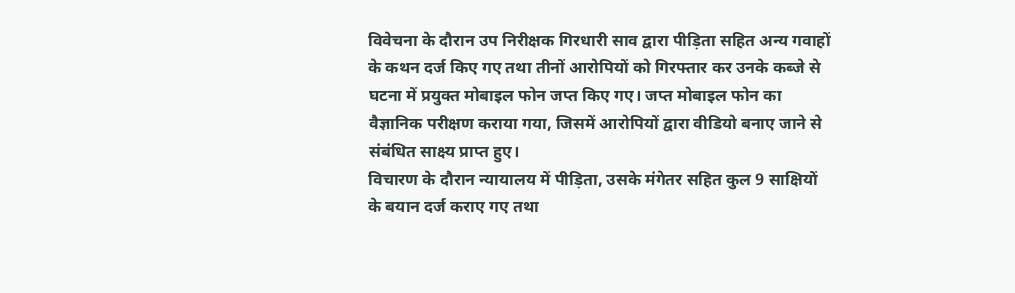विवेचना के दौरान उप निरीक्षक गिरधारी साव द्वारा पीड़िता सहित अन्य गवाहों के कथन दर्ज किए गए तथा तीनों आरोपियों को गिरफ्तार कर उनके कब्जे से घटना में प्रयुक्त मोबाइल फोन जप्त किए गए। जप्त मोबाइल फोन का वैज्ञानिक परीक्षण कराया गया, जिसमें आरोपियों द्वारा वीडियो बनाए जाने से संबंधित साक्ष्य प्राप्त हुए।
विचारण के दौरान न्यायालय में पीड़िता, उसके मंगेतर सहित कुल 9 साक्षियों के बयान दर्ज कराए गए तथा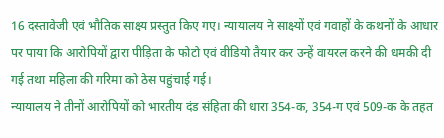16 दस्तावेजी एवं भौतिक साक्ष्य प्रस्तुत किए गए। न्यायालय ने साक्ष्यों एवं गवाहों के कथनों के आधार पर पाया कि आरोपियों द्वारा पीड़िता के फोटो एवं वीडियो तैयार कर उन्हें वायरल करने की धमकी दी गई तथा महिला की गरिमा को ठेस पहुंचाई गई।
न्यायालय ने तीनों आरोपियों को भारतीय दंड संहिता की धारा 354-क, 354-ग एवं 509-क के तहत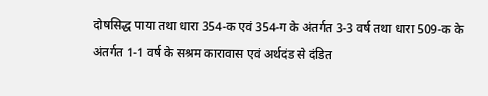दोषसिद्ध पाया तथा धारा 354-क एवं 354-ग के अंतर्गत 3-3 वर्ष तथा धारा 509-क के अंतर्गत 1-1 वर्ष के सश्रम कारावास एवं अर्थदंड से दंडित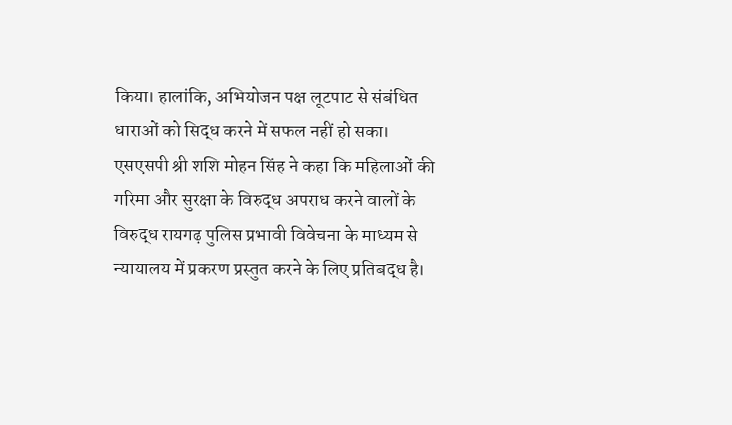किया। हालांकि, अभियोजन पक्ष लूटपाट से संबंधित धाराओं को सिद्ध करने में सफल नहीं हो सका।
एसएसपी श्री शशि मोहन सिंह ने कहा कि महिलाओं की गरिमा और सुरक्षा के विरुद्ध अपराध करने वालों के विरुद्ध रायगढ़ पुलिस प्रभावी विवेचना के माध्यम से न्यायालय में प्रकरण प्रस्तुत करने के लिए प्रतिबद्ध है।